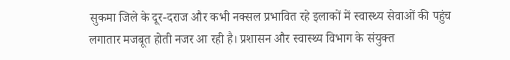सुकमा जिले के दूर-दराज और कभी नक्सल प्रभावित रहे इलाकों में स्वास्थ्य सेवाओं की पहुंच लगातार मजबूत होती नजर आ रही है। प्रशासन और स्वास्थ्य विभाग के संयुक्त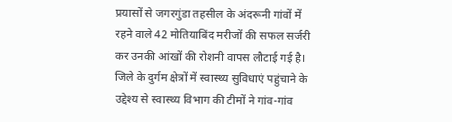प्रयासों से जगरगुंडा तहसील के अंदरूनी गांवों में रहने वाले 42 मोतियाबिंद मरीजों की सफल सर्जरी कर उनकी आंखों की रोशनी वापस लौटाई गई है। जिले के दुर्गम क्षेत्रों में स्वास्थ्य सुविधाएं पहुंचाने के उद्देश्य से स्वास्थ्य विभाग की टीमों ने गांव-गांव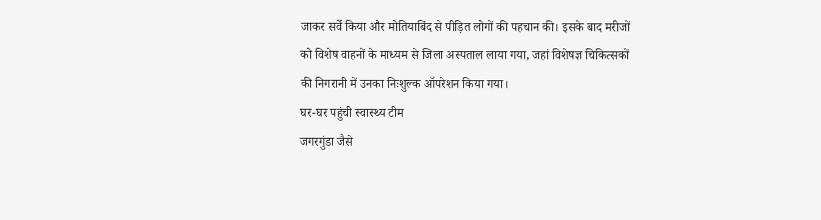जाकर सर्वे किया और मोतियाबिंद से पीड़ित लोगों की पहचान की। इसके बाद मरीजों को विशेष वाहनों के माध्यम से जिला अस्पताल लाया गया, जहां विशेषज्ञ चिकित्सकों की निगरानी में उनका निःशुल्क ऑपरेशन किया गया।
घर-घर पहुंची स्वास्थ्य टीम
जगरगुंडा जैसे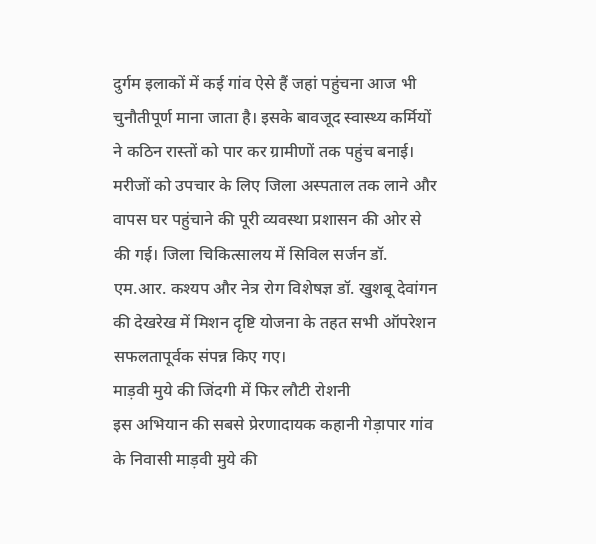दुर्गम इलाकों में कई गांव ऐसे हैं जहां पहुंचना आज भी चुनौतीपूर्ण माना जाता है। इसके बावजूद स्वास्थ्य कर्मियों ने कठिन रास्तों को पार कर ग्रामीणों तक पहुंच बनाई। मरीजों को उपचार के लिए जिला अस्पताल तक लाने और वापस घर पहुंचाने की पूरी व्यवस्था प्रशासन की ओर से की गई। जिला चिकित्सालय में सिविल सर्जन डॉ. एम.आर. कश्यप और नेत्र रोग विशेषज्ञ डॉ. खुशबू देवांगन की देखरेख में मिशन दृष्टि योजना के तहत सभी ऑपरेशन सफलतापूर्वक संपन्न किए गए।
माड़वी मुये की जिंदगी में फिर लौटी रोशनी
इस अभियान की सबसे प्रेरणादायक कहानी गेड़ापार गांव के निवासी माड़वी मुये की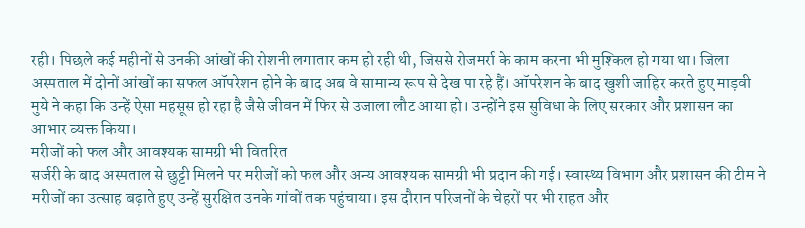रही। पिछले कई महीनों से उनकी आंखों की रोशनी लगातार कम हो रही थी, जिससे रोजमर्रा के काम करना भी मुश्किल हो गया था। जिला अस्पताल में दोनों आंखों का सफल ऑपरेशन होने के बाद अब वे सामान्य रूप से देख पा रहे हैं। ऑपरेशन के बाद खुशी जाहिर करते हुए माड़वी मुये ने कहा कि उन्हें ऐसा महसूस हो रहा है जैसे जीवन में फिर से उजाला लौट आया हो। उन्होंने इस सुविधा के लिए सरकार और प्रशासन का आभार व्यक्त किया।
मरीजों को फल और आवश्यक सामग्री भी वितरित
सर्जरी के बाद अस्पताल से छुट्टी मिलने पर मरीजों को फल और अन्य आवश्यक सामग्री भी प्रदान की गई। स्वास्थ्य विभाग और प्रशासन की टीम ने मरीजों का उत्साह बढ़ाते हुए उन्हें सुरक्षित उनके गांवों तक पहुंचाया। इस दौरान परिजनों के चेहरों पर भी राहत और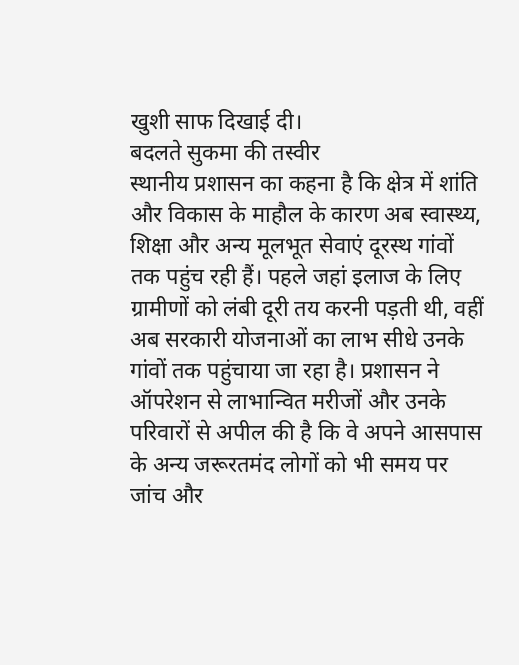खुशी साफ दिखाई दी।
बदलते सुकमा की तस्वीर
स्थानीय प्रशासन का कहना है कि क्षेत्र में शांति और विकास के माहौल के कारण अब स्वास्थ्य, शिक्षा और अन्य मूलभूत सेवाएं दूरस्थ गांवों तक पहुंच रही हैं। पहले जहां इलाज के लिए ग्रामीणों को लंबी दूरी तय करनी पड़ती थी, वहीं अब सरकारी योजनाओं का लाभ सीधे उनके गांवों तक पहुंचाया जा रहा है। प्रशासन ने ऑपरेशन से लाभान्वित मरीजों और उनके परिवारों से अपील की है कि वे अपने आसपास के अन्य जरूरतमंद लोगों को भी समय पर जांच और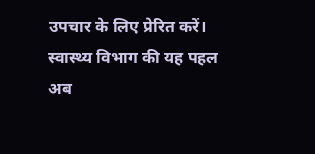उपचार के लिए प्रेरित करें। स्वास्थ्य विभाग की यह पहल अब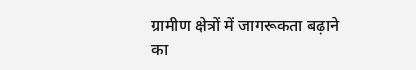ग्रामीण क्षेत्रों में जागरूकता बढ़ाने का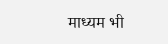माध्यम भी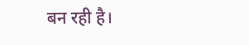बन रही है।